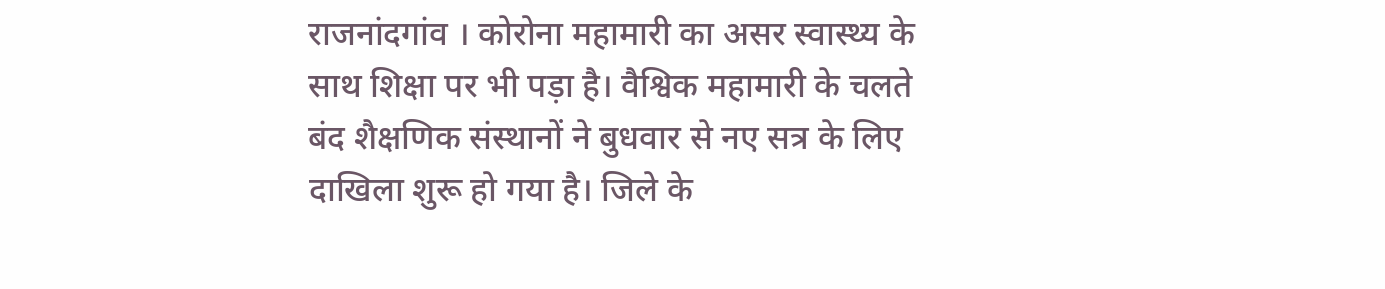राजनांदगांव । कोरोना महामारी का असर स्वास्थ्य के साथ शिक्षा पर भी पड़ा है। वैश्विक महामारी के चलते बंद शैक्षणिक संस्थानों ने बुधवार से नए सत्र के लिए दाखिला शुरू हो गया है। जिले के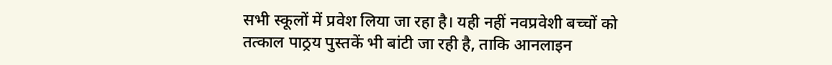सभी स्कूलों में प्रवेश लिया जा रहा है। यही नहीं नवप्रवेशी बच्चों को तत्काल पाठ्रय पुस्तकें भी बांटी जा रही है, ताकि आनलाइन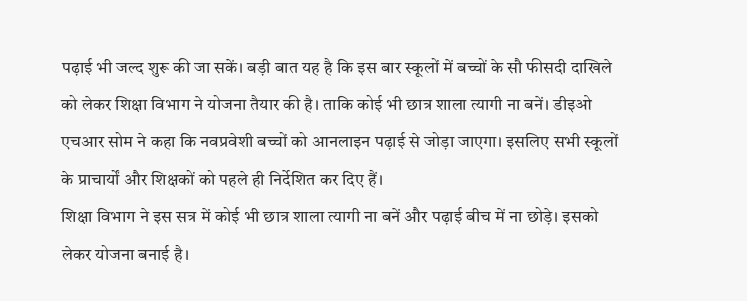पढ़ाई भी जल्द शुरू की जा सकें। बड़ी बात यह है कि इस बार स्कूलों में बच्चों के सौ फीसदी दाखिले को लेकर शिक्षा विभाग ने योजना तैयार की है। ताकि कोई भी छात्र शाला त्यागी ना बनें। डीइओ एचआर सोम ने कहा कि नवप्रवेशी बच्चों को आनलाइन पढ़ाई से जोड़ा जाएगा। इसलिए सभी स्कूलों के प्राचार्यों और शिक्षकों को पहले ही निर्देशित कर दिए हैं।
शिक्षा विभाग ने इस सत्र में कोई भी छात्र शाला त्यागी ना बनें और पढ़ाई बीच में ना छोड़े। इसको लेकर योजना बनाई है।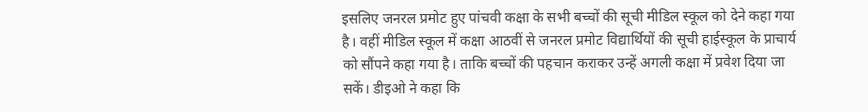इसलिए जनरल प्रमोट हुए पांचवी कक्षा के सभी बच्चों की सूची मीडिल स्कूल को देने कहा गया है। वहीं मीडिल स्कूल में कक्षा आठवीं से जनरल प्रमोट विद्यार्थियों की सूची हाईस्कूल के प्राचार्य को सौंपने कहा गया है। ताकि बच्चों की पहचान कराकर उन्हें अगली कक्षा में प्रवेश दिया जा सकें। डीइओ ने कहा कि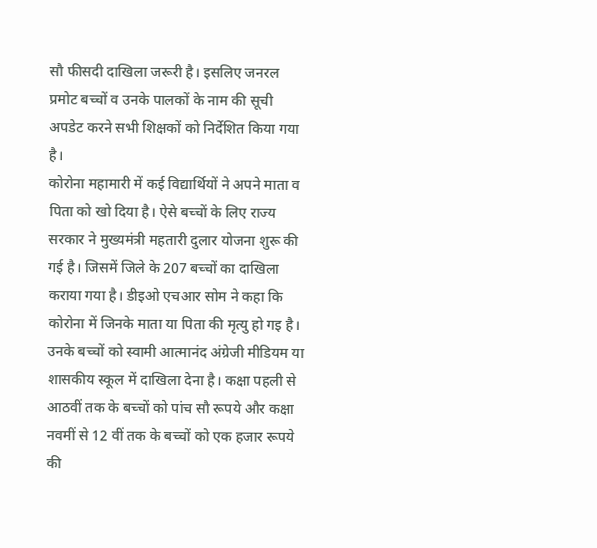सौ फीसदी दाखिला जरूरी है। इसलिए जनरल प्रमोट बच्चों व उनके पालकों के नाम की सूची अपडेट करने सभी शिक्षकों को निर्देशित किया गया है।
कोरोना महामारी में कई विद्यार्थियों ने अपने माता व पिता को खो दिया है। ऐसे बच्चों के लिए राज्य सरकार ने मुख्यमंत्री महतारी दुलार योजना शुरू की गई है। जिसमें जिले के 207 बच्चों का दाखिला कराया गया है। डीइओ एचआर सोम ने कहा कि कोरोना में जिनके माता या पिता की मृत्यु हो गइ है। उनके बच्चों को स्वामी आत्मानंद अंग्रेजी मीडियम या शासकीय स्कूल में दाखिला देना है। कक्षा पहली से आठवीं तक के बच्चों को पांच सौ रूपये और कक्षा नवमीं से 12 वीं तक के बच्चों को एक हजार रूपये की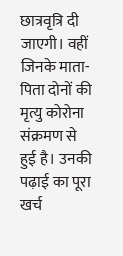छात्रवृत्रि दी जाएगी। वहीं जिनके माता-पिता दोनों की मृत्यु कोरोना संक्रमण से हुई है। उनकी पढ़ाई का पूरा खर्च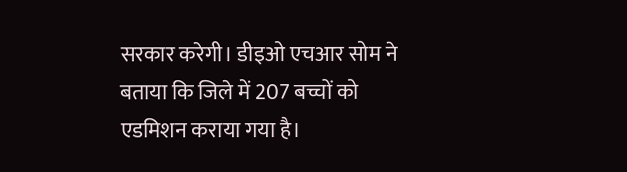सरकार करेगी। डीइओ एचआर सोम ने बताया कि जिले में 207 बच्चों को एडमिशन कराया गया है।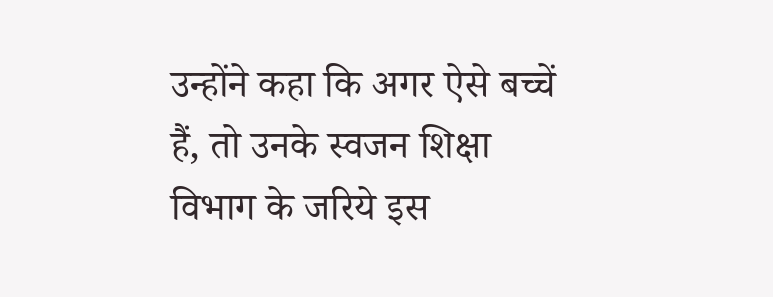उन्होंने कहा कि अगर ऐसे बच्चें हैं, तो उनके स्वजन शिक्षा विभाग के जरिये इस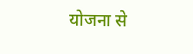योजना से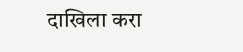दाखिला करा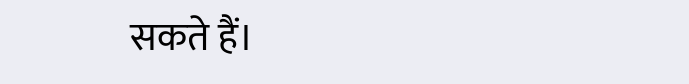सकते हैं।